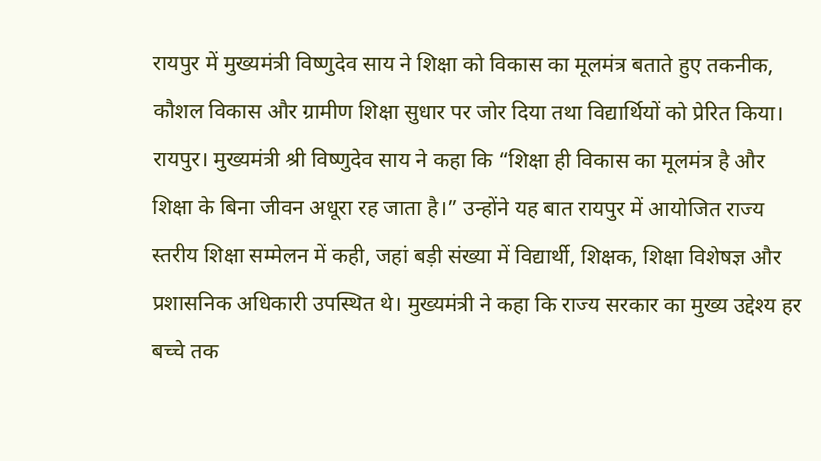रायपुर में मुख्यमंत्री विष्णुदेव साय ने शिक्षा को विकास का मूलमंत्र बताते हुए तकनीक, कौशल विकास और ग्रामीण शिक्षा सुधार पर जोर दिया तथा विद्यार्थियों को प्रेरित किया।
रायपुर। मुख्यमंत्री श्री विष्णुदेव साय ने कहा कि “शिक्षा ही विकास का मूलमंत्र है और शिक्षा के बिना जीवन अधूरा रह जाता है।” उन्होंने यह बात रायपुर में आयोजित राज्य स्तरीय शिक्षा सम्मेलन में कही, जहां बड़ी संख्या में विद्यार्थी, शिक्षक, शिक्षा विशेषज्ञ और प्रशासनिक अधिकारी उपस्थित थे। मुख्यमंत्री ने कहा कि राज्य सरकार का मुख्य उद्देश्य हर बच्चे तक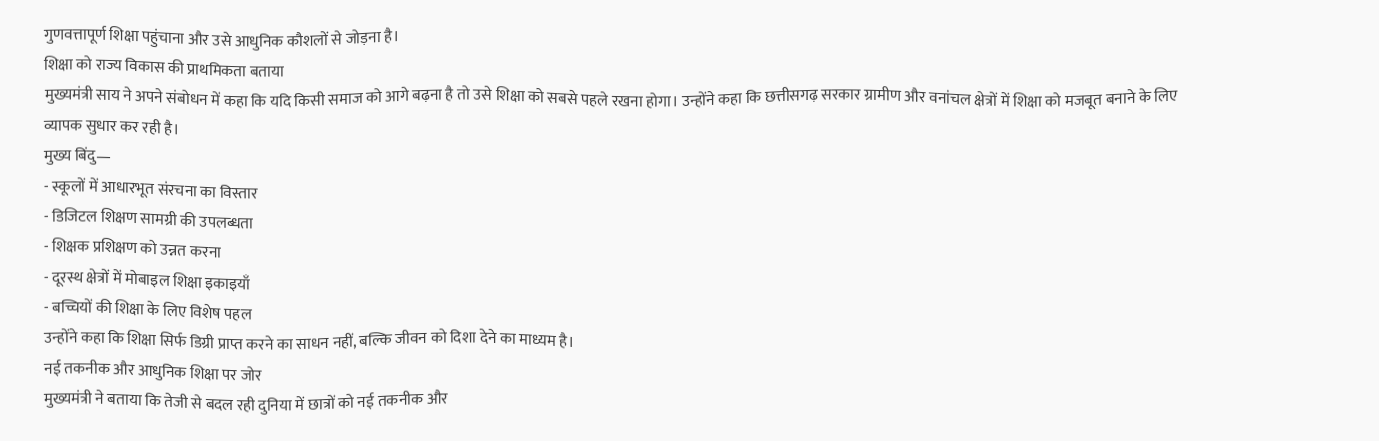गुणवत्तापूर्ण शिक्षा पहुंचाना और उसे आधुनिक कौशलों से जोड़ना है।
शिक्षा को राज्य विकास की प्राथमिकता बताया
मुख्यमंत्री साय ने अपने संबोधन में कहा कि यदि किसी समाज को आगे बढ़ना है तो उसे शिक्षा को सबसे पहले रखना होगा। उन्होंने कहा कि छत्तीसगढ़ सरकार ग्रामीण और वनांचल क्षेत्रों में शिक्षा को मजबूत बनाने के लिए व्यापक सुधार कर रही है।
मुख्य बिंदु—
- स्कूलों में आधारभूत संरचना का विस्तार
- डिजिटल शिक्षण सामग्री की उपलब्धता
- शिक्षक प्रशिक्षण को उन्नत करना
- दूरस्थ क्षेत्रों में मोबाइल शिक्षा इकाइयाँ
- बच्चियों की शिक्षा के लिए विशेष पहल
उन्होंने कहा कि शिक्षा सिर्फ डिग्री प्राप्त करने का साधन नहीं, बल्कि जीवन को दिशा देने का माध्यम है।
नई तकनीक और आधुनिक शिक्षा पर जोर
मुख्यमंत्री ने बताया कि तेजी से बदल रही दुनिया में छात्रों को नई तकनीक और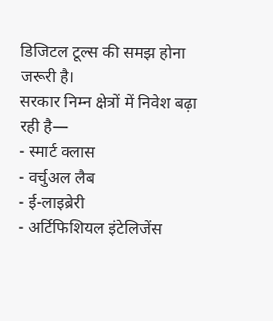डिजिटल टूल्स की समझ होना जरूरी है।
सरकार निम्न क्षेत्रों में निवेश बढ़ा रही है—
- स्मार्ट क्लास
- वर्चुअल लैब
- ई-लाइब्रेरी
- अर्टिफिशियल इंटेलिजेंस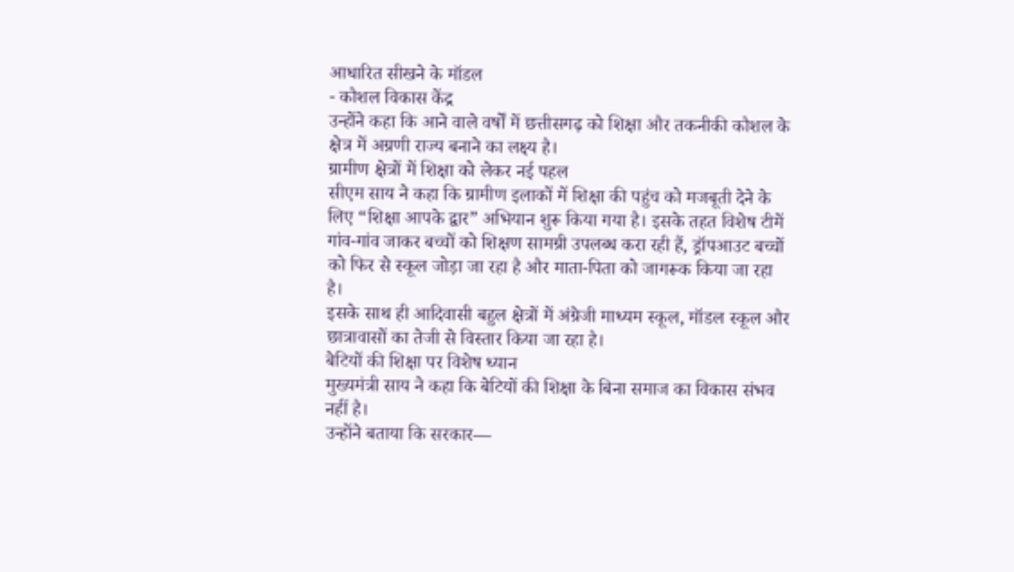आधारित सीखने के मॉडल
- कौशल विकास केंद्र
उन्होंने कहा कि आने वाले वर्षों में छत्तीसगढ़ को शिक्षा और तकनीकी कौशल के क्षेत्र में अग्रणी राज्य बनाने का लक्ष्य है।
ग्रामीण क्षेत्रों में शिक्षा को लेकर नई पहल
सीएम साय ने कहा कि ग्रामीण इलाकों में शिक्षा की पहुंच को मजबूती देने के लिए “शिक्षा आपके द्वार” अभियान शुरू किया गया है। इसके तहत विशेष टीमें गांव-गांव जाकर बच्चों को शिक्षण सामग्री उपलब्ध करा रही हैं, ड्रॉपआउट बच्चों को फिर से स्कूल जोड़ा जा रहा है और माता-पिता को जागरूक किया जा रहा है।
इसके साथ ही आदिवासी बहुल क्षेत्रों में अंग्रेजी माध्यम स्कूल, मॉडल स्कूल और छात्रावासों का तेजी से विस्तार किया जा रहा है।
बेटियों की शिक्षा पर विशेष ध्यान
मुख्यमंत्री साय ने कहा कि बेटियों की शिक्षा के बिना समाज का विकास संभव नहीं है।
उन्होंने बताया कि सरकार—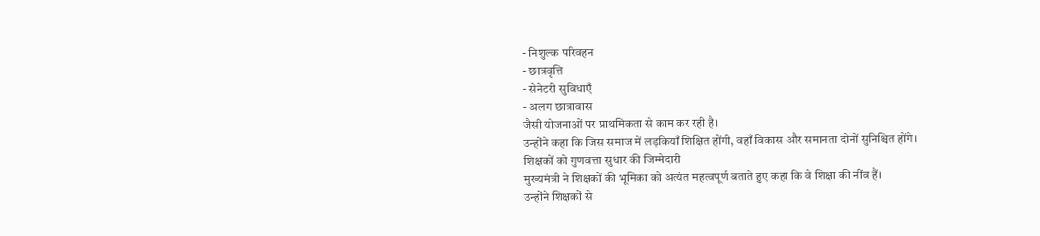- निशुल्क परिवहन
- छात्रवृत्ति
- सेनेटरी सुविधाएँ
- अलग छात्रावास
जैसी योजनाओं पर प्राथमिकता से काम कर रही है।
उन्होंने कहा कि जिस समाज में लड़कियाँ शिक्षित होंगी, वहाँ विकास और समानता दोनों सुनिश्चित होंगे।
शिक्षकों को गुणवत्ता सुधार की जिम्मेदारी
मुख्यमंत्री ने शिक्षकों की भूमिका को अत्यंत महत्वपूर्ण बताते हुए कहा कि वे शिक्षा की नींव हैं।
उन्होंने शिक्षकों से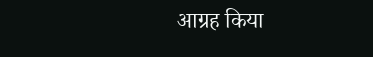आग्रह किया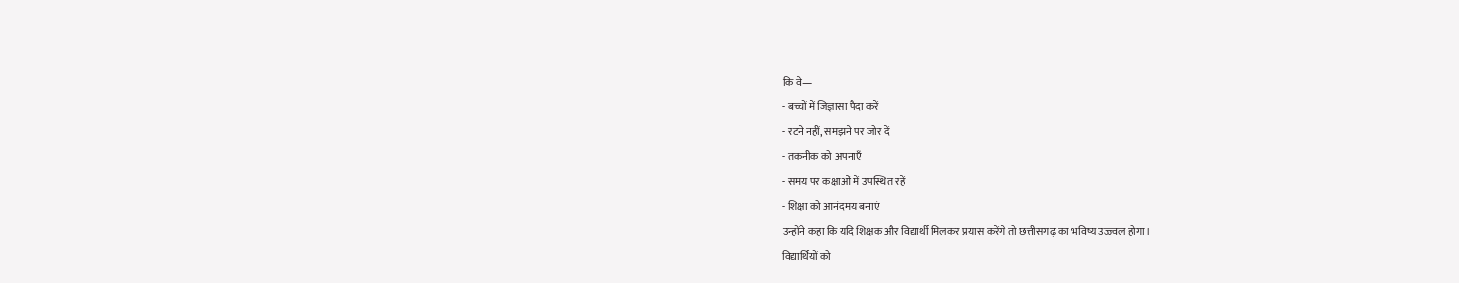कि वे—
- बच्चों में जिज्ञासा पैदा करें
- रटने नहीं, समझने पर जोर दें
- तकनीक को अपनाएँ
- समय पर कक्षाओं में उपस्थित रहें
- शिक्षा को आनंदमय बनाएं
उन्होंने कहा कि यदि शिक्षक और विद्यार्थी मिलकर प्रयास करेंगे तो छत्तीसगढ़ का भविष्य उज्ज्वल होगा।
विद्यार्थियों को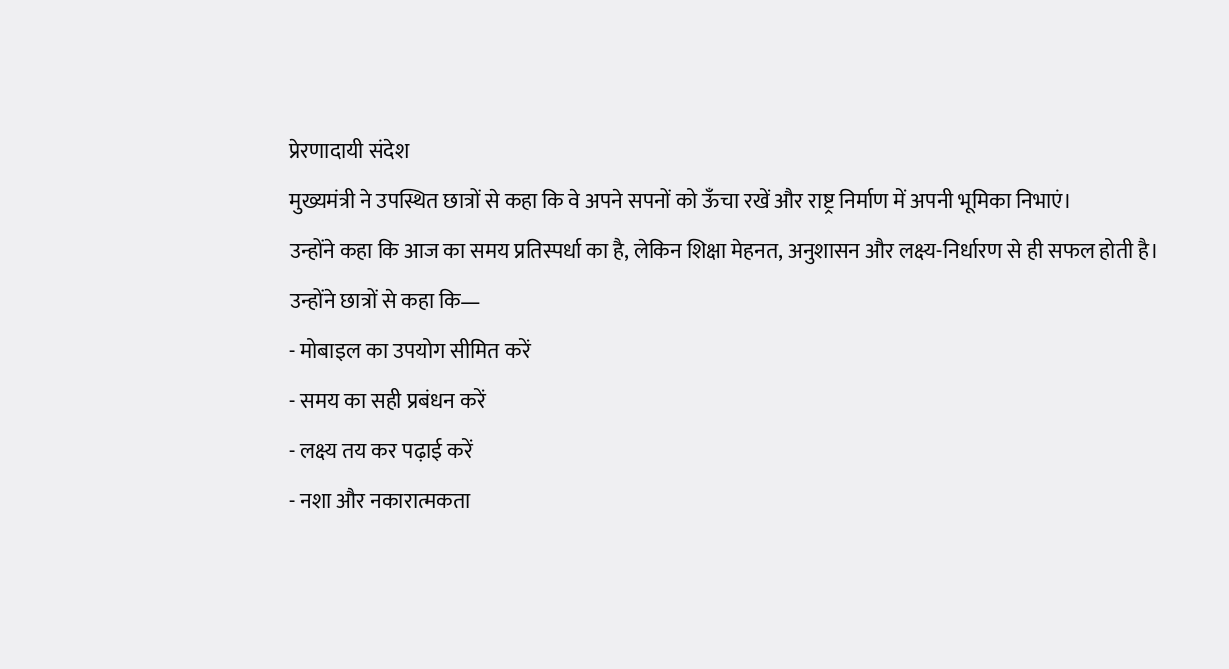प्रेरणादायी संदेश
मुख्यमंत्री ने उपस्थित छात्रों से कहा कि वे अपने सपनों को ऊँचा रखें और राष्ट्र निर्माण में अपनी भूमिका निभाएं।
उन्होंने कहा कि आज का समय प्रतिस्पर्धा का है, लेकिन शिक्षा मेहनत, अनुशासन और लक्ष्य-निर्धारण से ही सफल होती है।
उन्होंने छात्रों से कहा कि—
- मोबाइल का उपयोग सीमित करें
- समय का सही प्रबंधन करें
- लक्ष्य तय कर पढ़ाई करें
- नशा और नकारात्मकता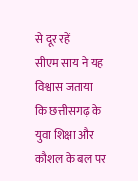से दूर रहें
सीएम साय ने यह विश्वास जताया कि छत्तीसगढ़ के युवा शिक्षा और कौशल के बल पर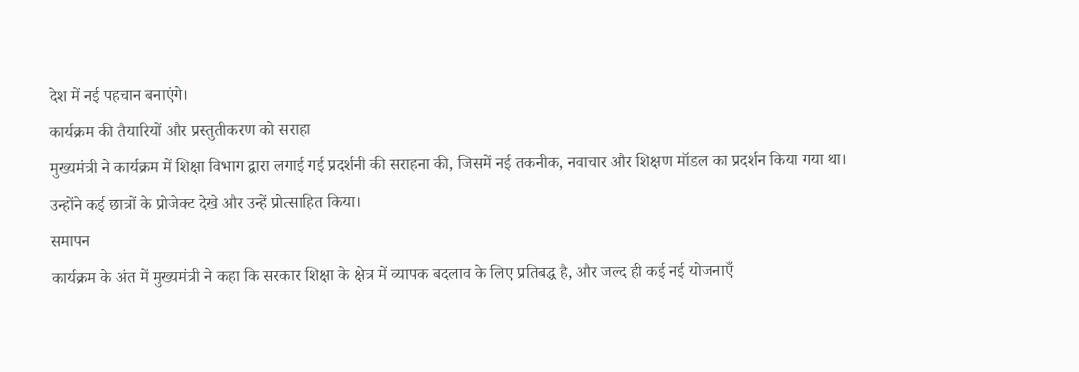देश में नई पहचान बनाएंगे।
कार्यक्रम की तैयारियों और प्रस्तुतीकरण को सराहा
मुख्यमंत्री ने कार्यक्रम में शिक्षा विभाग द्वारा लगाई गई प्रदर्शनी की सराहना की, जिसमें नई तकनीक, नवाचार और शिक्षण मॉडल का प्रदर्शन किया गया था।
उन्होंने कई छात्रों के प्रोजेक्ट देखे और उन्हें प्रोत्साहित किया।
समापन
कार्यक्रम के अंत में मुख्यमंत्री ने कहा कि सरकार शिक्षा के क्षेत्र में व्यापक बदलाव के लिए प्रतिबद्ध है, और जल्द ही कई नई योजनाएँ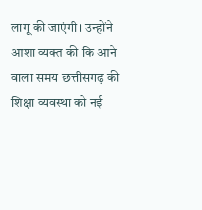लागू की जाएंगी। उन्होंने आशा व्यक्त की कि आने वाला समय छत्तीसगढ़ की शिक्षा व्यवस्था को नई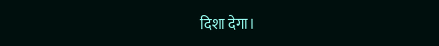दिशा देगा।